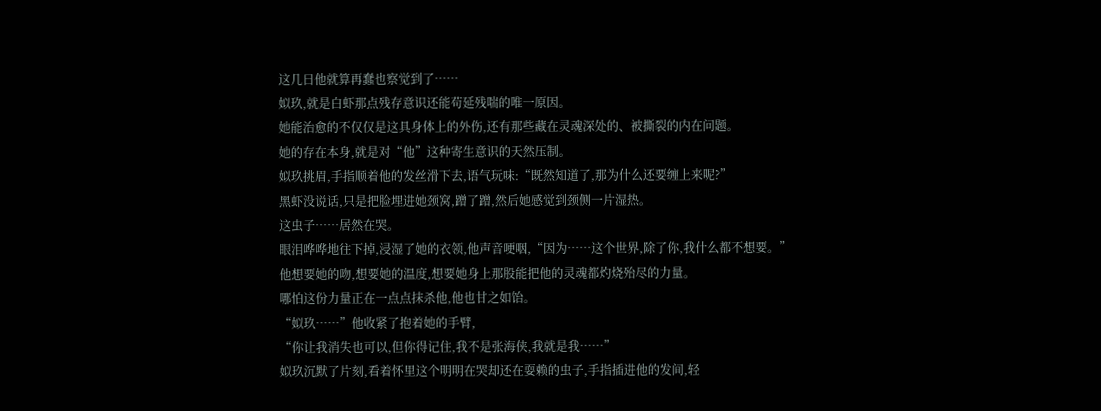这几日他就算再蠢也察觉到了……
姒玖,就是白虾那点残存意识还能苟延残喘的唯一原因。
她能治愈的不仅仅是这具身体上的外伤,还有那些藏在灵魂深处的、被撕裂的内在问题。
她的存在本身,就是对“他”这种寄生意识的天然压制。
姒玖挑眉,手指顺着他的发丝滑下去,语气玩味:“既然知道了,那为什么还要缠上来呢?”
黑虾没说话,只是把脸埋进她颈窝,蹭了蹭,然后她感觉到颈侧一片湿热。
这虫子……居然在哭。
眼泪哗哗地往下掉,浸湿了她的衣领,他声音哽咽,“因为……这个世界,除了你,我什么都不想要。”
他想要她的吻,想要她的温度,想要她身上那股能把他的灵魂都灼烧殆尽的力量。
哪怕这份力量正在一点点抹杀他,他也甘之如饴。
“姒玖……”他收紧了抱着她的手臂,
“你让我消失也可以,但你得记住,我不是张海侠,我就是我……”
姒玖沉默了片刻,看着怀里这个明明在哭却还在耍赖的虫子,手指插进他的发间,轻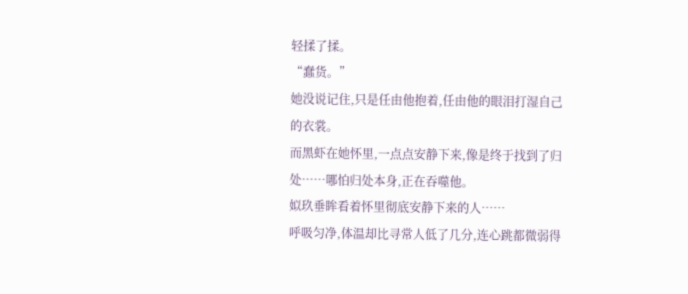轻揉了揉。
“蠢货。”
她没说记住,只是任由他抱着,任由他的眼泪打湿自己的衣裳。
而黑虾在她怀里,一点点安静下来,像是终于找到了归处……哪怕归处本身,正在吞噬他。
姒玖垂眸看着怀里彻底安静下来的人……
呼吸匀净,体温却比寻常人低了几分,连心跳都微弱得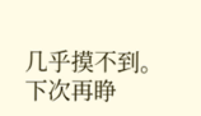几乎摸不到。
下次再睁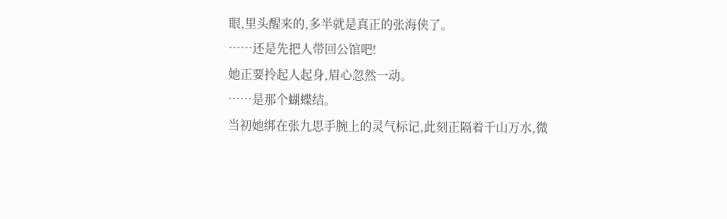眼,里头醒来的,多半就是真正的张海侠了。
……还是先把人带回公馆吧!
她正要拎起人起身,眉心忽然一动。
……是那个蝴蝶结。
当初她绑在张九思手腕上的灵气标记,此刻正隔着千山万水,微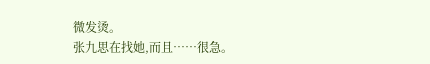微发烫。
张九思在找她,而且……很急。